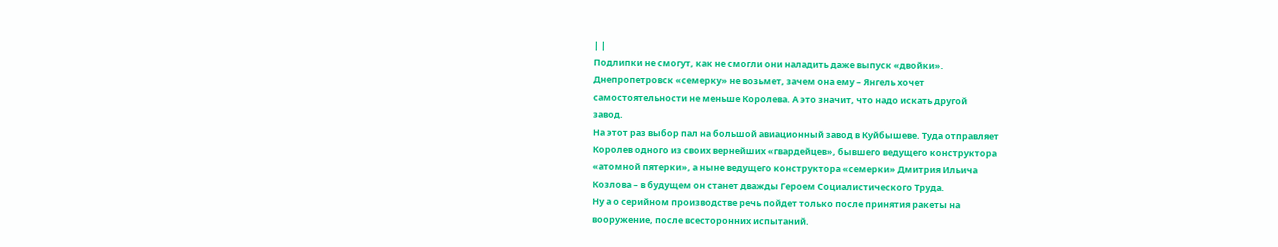| |
Подлипки не смогут, как не смогли они наладить даже выпуск «двойки».
Днепропетровск «семерку» не возьмет, зачем она ему – Янгель хочет
самостоятельности не меньше Королева. А это значит, что надо искать другой
завод.
На этот раз выбор пал на большой авиационный завод в Куйбышеве. Туда отправляет
Королев одного из своих вернейших «гвардейцев», бывшего ведущего конструктора
«атомной пятерки», а ныне ведущего конструктора «семерки» Дмитрия Ильича
Козлова – в будущем он станет дважды Героем Социалистического Труда.
Ну а о серийном производстве речь пойдет только после принятия ракеты на
вооружение, после всесторонних испытаний.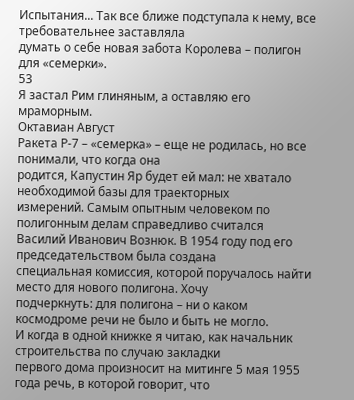Испытания... Так все ближе подступала к нему, все требовательнее заставляла
думать о себе новая забота Королева – полигон для «семерки».
53
Я застал Рим глиняным, а оставляю его мраморным.
Октавиан Август
Ракета Р-7 – «семерка» – еще не родилась, но все понимали, что когда она
родится, Капустин Яр будет ей мал: не хватало необходимой базы для траекторных
измерений. Самым опытным человеком по полигонным делам справедливо считался
Василий Иванович Вознюк. В 1954 году под его председательством была создана
специальная комиссия, которой поручалось найти место для нового полигона. Хочу
подчеркнуть: для полигона – ни о каком космодроме речи не было и быть не могло.
И когда в одной книжке я читаю, как начальник строительства по случаю закладки
первого дома произносит на митинге 5 мая 1955 года речь, в которой говорит, что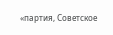«партия, Советское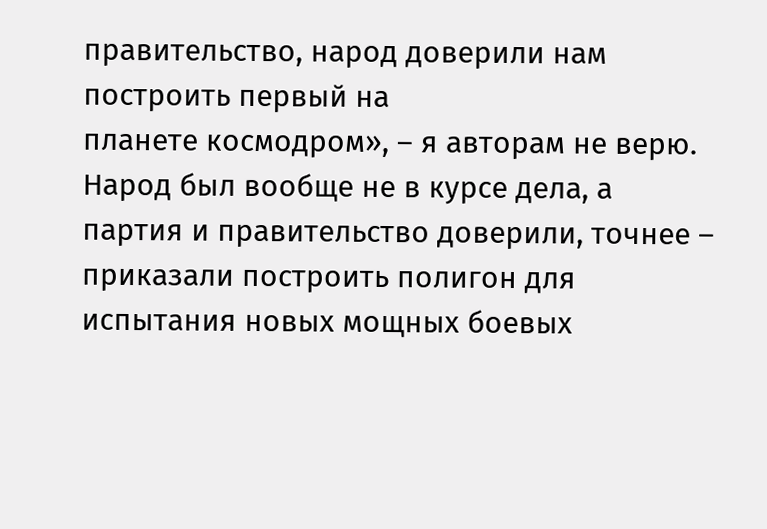правительство, народ доверили нам построить первый на
планете космодром», – я авторам не верю. Народ был вообще не в курсе дела, а
партия и правительство доверили, точнее – приказали построить полигон для
испытания новых мощных боевых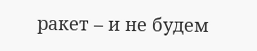ракет – и не будем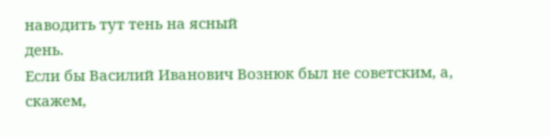наводить тут тень на ясный
день.
Если бы Василий Иванович Вознюк был не советским, а, скажем,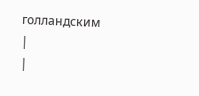голландским
|
|